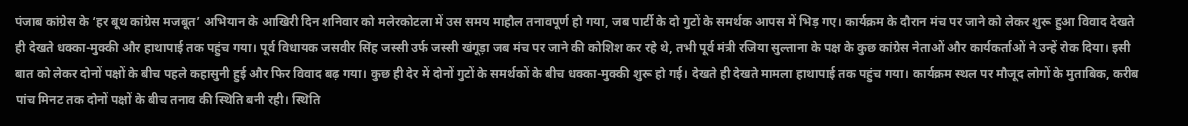पंजाब कांग्रेस के ‘हर बूथ कांग्रेस मजबूत’ अभियान के आखिरी दिन शनिवार को मलेरकोटला में उस समय माहौल तनावपूर्ण हो गया, जब पार्टी के दो गुटों के समर्थक आपस में भिड़ गए। कार्यक्रम के दौरान मंच पर जाने को लेकर शुरू हुआ विवाद देखते ही देखते धक्का-मुक्की और हाथापाई तक पहुंच गया। पूर्व विधायक जसवीर सिंह जस्सी उर्फ जस्सी खंगूड़ा जब मंच पर जाने की कोशिश कर रहे थे, तभी पूर्व मंत्री रजिया सुल्ताना के पक्ष के कुछ कांग्रेस नेताओं और कार्यकर्ताओं ने उन्हें रोक दिया। इसी बात को लेकर दोनों पक्षों के बीच पहले कहासुनी हुई और फिर विवाद बढ़ गया। कुछ ही देर में दोनों गुटों के समर्थकों के बीच धक्का-मुक्की शुरू हो गई। देखते ही देखते मामला हाथापाई तक पहुंच गया। कार्यक्रम स्थल पर मौजूद लोगों के मुताबिक, करीब पांच मिनट तक दोनों पक्षों के बीच तनाव की स्थिति बनी रही। स्थिति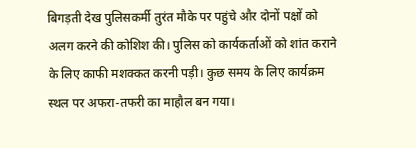बिगड़ती देख पुलिसकर्मी तुरंत मौके पर पहुंचे और दोनों पक्षों को अलग करने की कोशिश की। पुलिस को कार्यकर्ताओं को शांत कराने के लिए काफी मशक्कत करनी पड़ी। कुछ समय के लिए कार्यक्रम स्थल पर अफरा-तफरी का माहौल बन गया।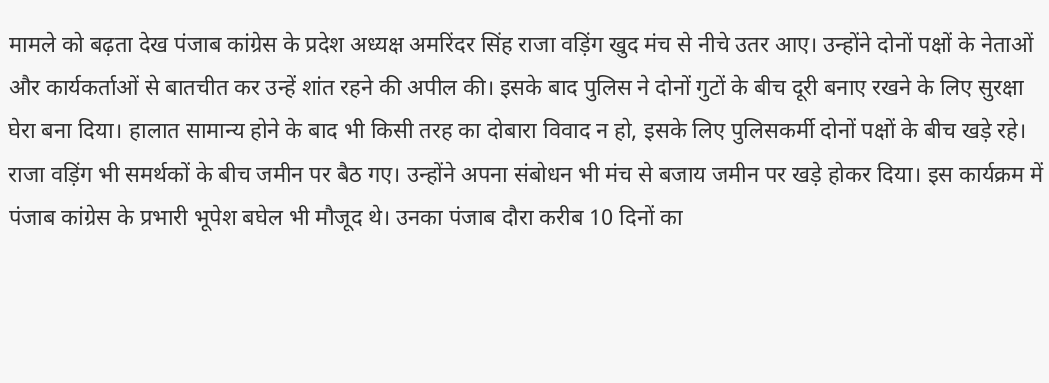मामले को बढ़ता देख पंजाब कांग्रेस के प्रदेश अध्यक्ष अमरिंदर सिंह राजा वड़िंग खुद मंच से नीचे उतर आए। उन्होंने दोनों पक्षों के नेताओं और कार्यकर्ताओं से बातचीत कर उन्हें शांत रहने की अपील की। इसके बाद पुलिस ने दोनों गुटों के बीच दूरी बनाए रखने के लिए सुरक्षा घेरा बना दिया। हालात सामान्य होने के बाद भी किसी तरह का दोबारा विवाद न हो, इसके लिए पुलिसकर्मी दोनों पक्षों के बीच खड़े रहे। राजा वड़िंग भी समर्थकों के बीच जमीन पर बैठ गए। उन्होंने अपना संबोधन भी मंच से बजाय जमीन पर खड़े होकर दिया। इस कार्यक्रम में पंजाब कांग्रेस के प्रभारी भूपेश बघेल भी मौजूद थे। उनका पंजाब दौरा करीब 10 दिनों का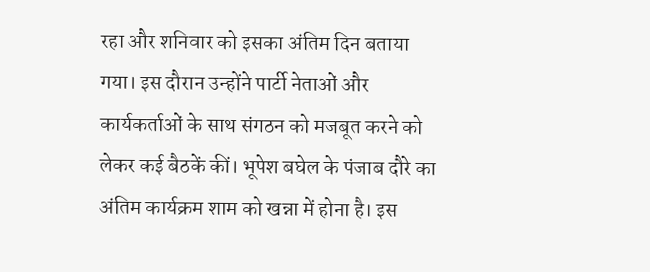रहा और शनिवार को इसका अंतिम दिन बताया गया। इस दौरान उन्होंने पार्टी नेताओं और कार्यकर्ताओं के साथ संगठन को मजबूत करने को लेकर कई बैठकें कीं। भूपेश बघेल के पंजाब दौरे का अंतिम कार्यक्रम शाम को खन्ना में होना है। इस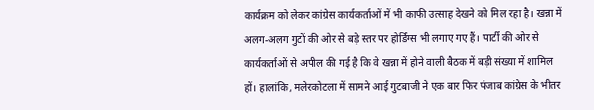कार्यक्रम को लेकर कांग्रेस कार्यकर्ताओं में भी काफी उत्साह देखने को मिल रहा है। खन्ना में अलग-अलग गुटों की ओर से बड़े स्तर पर होर्डिंग्स भी लगाए गए हैं। पार्टी की ओर से कार्यकर्ताओं से अपील की गई है कि वे खन्ना में होने वाली बैठक में बड़ी संख्या में शामिल हों। हालांकि, मलेरकोटला में सामने आई गुटबाजी ने एक बार फिर पंजाब कांग्रेस के भीतर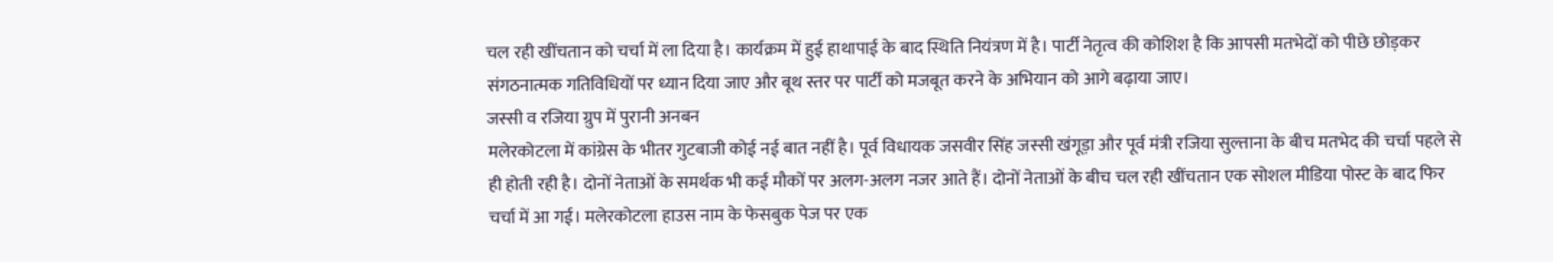चल रही खींचतान को चर्चा में ला दिया है। कार्यक्रम में हुई हाथापाई के बाद स्थिति नियंत्रण में है। पार्टी नेतृत्व की कोशिश है कि आपसी मतभेदों को पीछे छोड़कर संगठनात्मक गतिविधियों पर ध्यान दिया जाए और बूथ स्तर पर पार्टी को मजबूत करने के अभियान को आगे बढ़ाया जाए।
जस्सी व रजिया ग्रुप में पुरानी अनबन
मलेरकोटला में कांग्रेस के भीतर गुटबाजी कोई नई बात नहीं है। पूर्व विधायक जसवीर सिंह जस्सी खंगूड़ा और पूर्व मंत्री रजिया सुल्ताना के बीच मतभेद की चर्चा पहले से ही होती रही है। दोनों नेताओं के समर्थक भी कई मौकों पर अलग-अलग नजर आते हैं। दोनों नेताओं के बीच चल रही खींचतान एक सोशल मीडिया पोस्ट के बाद फिर चर्चा में आ गई। मलेरकोटला हाउस नाम के फेसबुक पेज पर एक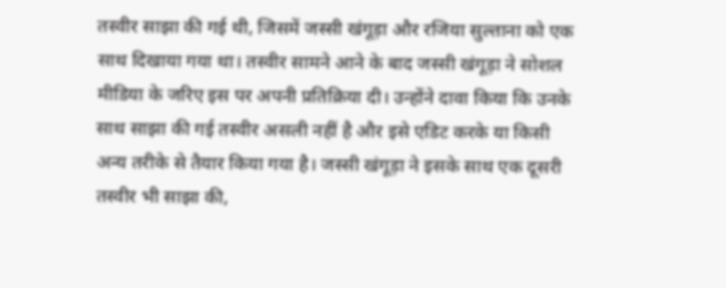तस्वीर साझा की गई थी, जिसमें जस्सी खंगूड़ा और रजिया सुल्ताना को एक साथ दिखाया गया था। तस्वीर सामने आने के बाद जस्सी खंगूड़ा ने सोशल मीडिया के जरिए इस पर अपनी प्रतिक्रिया दी। उन्होंने दावा किया कि उनके साथ साझा की गई तस्वीर असली नहीं है और इसे एडिट करके या किसी अन्य तरीके से तैयार किया गया है। जस्सी खंगूड़ा ने इसके साथ एक दूसरी तस्वीर भी साझा की,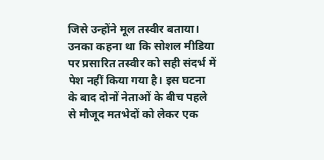जिसे उन्होंने मूल तस्वीर बताया। उनका कहना था कि सोशल मीडिया पर प्रसारित तस्वीर को सही संदर्भ में पेश नहीं किया गया है। इस घटना के बाद दोनों नेताओं के बीच पहले से मौजूद मतभेदों को लेकर एक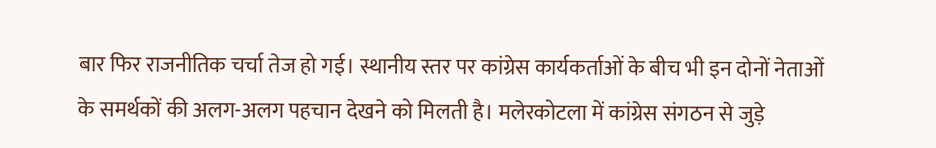बार फिर राजनीतिक चर्चा तेज हो गई। स्थानीय स्तर पर कांग्रेस कार्यकर्ताओं के बीच भी इन दोनों नेताओं के समर्थकों की अलग-अलग पहचान देखने को मिलती है। मलेरकोटला में कांग्रेस संगठन से जुड़े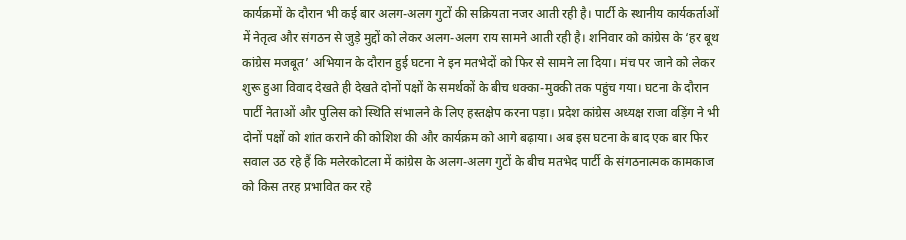कार्यक्रमों के दौरान भी कई बार अलग-अलग गुटों की सक्रियता नजर आती रही है। पार्टी के स्थानीय कार्यकर्ताओं में नेतृत्व और संगठन से जुड़े मुद्दों को लेकर अलग-अलग राय सामने आती रही है। शनिवार को कांग्रेस के ‘हर बूथ कांग्रेस मजबूत’ अभियान के दौरान हुई घटना ने इन मतभेदों को फिर से सामने ला दिया। मंच पर जाने को लेकर शुरू हुआ विवाद देखते ही देखते दोनों पक्षों के समर्थकों के बीच धक्का-मुक्की तक पहुंच गया। घटना के दौरान पार्टी नेताओं और पुलिस को स्थिति संभालने के लिए हस्तक्षेप करना पड़ा। प्रदेश कांग्रेस अध्यक्ष राजा वड़िंग ने भी दोनों पक्षों को शांत कराने की कोशिश की और कार्यक्रम को आगे बढ़ाया। अब इस घटना के बाद एक बार फिर सवाल उठ रहे हैं कि मलेरकोटला में कांग्रेस के अलग-अलग गुटों के बीच मतभेद पार्टी के संगठनात्मक कामकाज को किस तरह प्रभावित कर रहे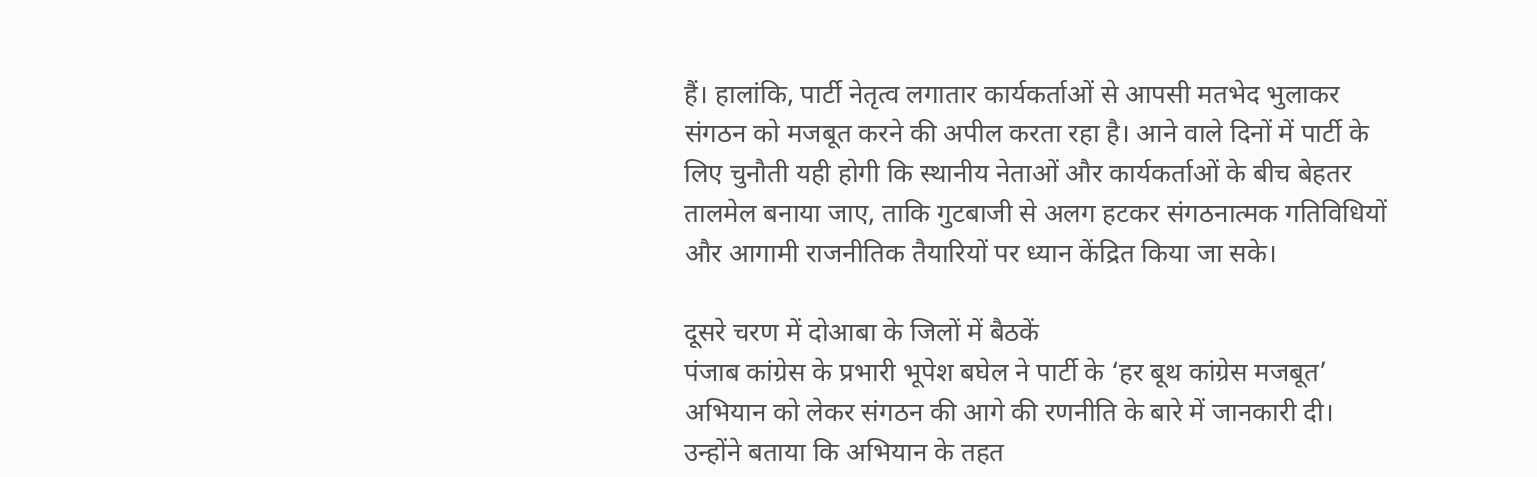हैं। हालांकि, पार्टी नेतृत्व लगातार कार्यकर्ताओं से आपसी मतभेद भुलाकर संगठन को मजबूत करने की अपील करता रहा है। आने वाले दिनों में पार्टी के लिए चुनौती यही होगी कि स्थानीय नेताओं और कार्यकर्ताओं के बीच बेहतर तालमेल बनाया जाए, ताकि गुटबाजी से अलग हटकर संगठनात्मक गतिविधियों और आगामी राजनीतिक तैयारियों पर ध्यान केंद्रित किया जा सके।

दूसरे चरण में दोआबा के जिलों में बैठकें
पंजाब कांग्रेस के प्रभारी भूपेश बघेल ने पार्टी के ‘हर बूथ कांग्रेस मजबूत’ अभियान को लेकर संगठन की आगे की रणनीति के बारे में जानकारी दी। उन्होंने बताया कि अभियान के तहत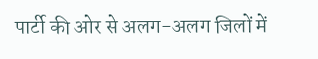पार्टी की ओर से अलग-अलग जिलों में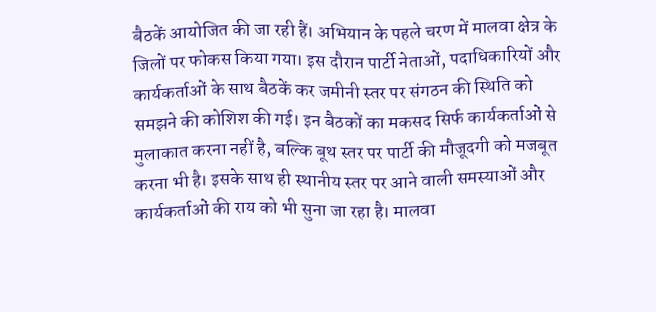बैठकें आयोजित की जा रही हैं। अभियान के पहले चरण में मालवा क्षेत्र के जिलों पर फोकस किया गया। इस दौरान पार्टी नेताओं, पदाधिकारियों और कार्यकर्ताओं के साथ बैठकें कर जमीनी स्तर पर संगठन की स्थिति को समझने की कोशिश की गई। इन बैठकों का मकसद सिर्फ कार्यकर्ताओं से मुलाकात करना नहीं है, बल्कि बूथ स्तर पर पार्टी की मौजूदगी को मजबूत करना भी है। इसके साथ ही स्थानीय स्तर पर आने वाली समस्याओं और कार्यकर्ताओं की राय को भी सुना जा रहा है। मालवा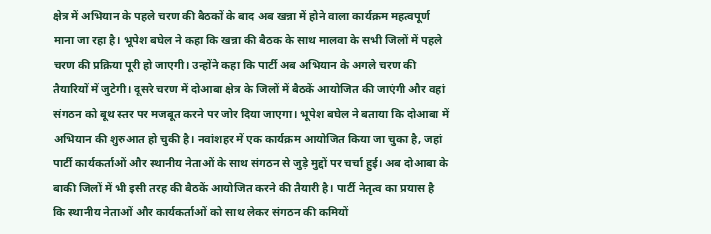क्षेत्र में अभियान के पहले चरण की बैठकों के बाद अब खन्ना में होने वाला कार्यक्रम महत्वपूर्ण माना जा रहा है। भूपेश बघेल ने कहा कि खन्ना की बैठक के साथ मालवा के सभी जिलों में पहले चरण की प्रक्रिया पूरी हो जाएगी। उन्होंने कहा कि पार्टी अब अभियान के अगले चरण की तैयारियों में जुटेगी। दूसरे चरण में दोआबा क्षेत्र के जिलों में बैठकें आयोजित की जाएंगी और वहां संगठन को बूथ स्तर पर मजबूत करने पर जोर दिया जाएगा। भूपेश बघेल ने बताया कि दोआबा में अभियान की शुरुआत हो चुकी है। नवांशहर में एक कार्यक्रम आयोजित किया जा चुका है, जहां पार्टी कार्यकर्ताओं और स्थानीय नेताओं के साथ संगठन से जुड़े मुद्दों पर चर्चा हुई। अब दोआबा के बाकी जिलों में भी इसी तरह की बैठकें आयोजित करने की तैयारी है। पार्टी नेतृत्व का प्रयास है कि स्थानीय नेताओं और कार्यकर्ताओं को साथ लेकर संगठन की कमियों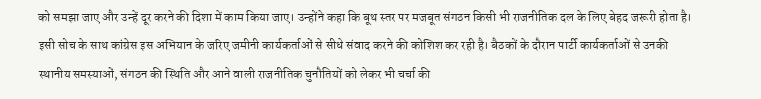को समझा जाए और उन्हें दूर करने की दिशा में काम किया जाए। उन्होंने कहा कि बूथ स्तर पर मजबूत संगठन किसी भी राजनीतिक दल के लिए बेहद जरूरी होता है। इसी सोच के साथ कांग्रेस इस अभियान के जरिए जमीनी कार्यकर्ताओं से सीधे संवाद करने की कोशिश कर रही है। बैठकों के दौरान पार्टी कार्यकर्ताओं से उनकी स्थानीय समस्याओं, संगठन की स्थिति और आने वाली राजनीतिक चुनौतियों को लेकर भी चर्चा की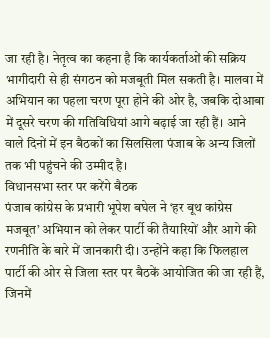जा रही है। नेतृत्व का कहना है कि कार्यकर्ताओं की सक्रिय भागीदारी से ही संगठन को मजबूती मिल सकती है। मालवा में अभियान का पहला चरण पूरा होने की ओर है, जबकि दोआबा में दूसरे चरण की गतिविधियां आगे बढ़ाई जा रही हैं। आने वाले दिनों में इन बैठकों का सिलसिला पंजाब के अन्य जिलों तक भी पहुंचने की उम्मीद है।
विधानसभा स्तर पर करेंगे बैठक
पंजाब कांग्रेस के प्रभारी भूपेश बघेल ने ‘हर बूथ कांग्रेस मजबूत’ अभियान को लेकर पार्टी की तैयारियों और आगे की रणनीति के बारे में जानकारी दी। उन्होंने कहा कि फिलहाल पार्टी की ओर से जिला स्तर पर बैठकें आयोजित की जा रही हैं, जिनमें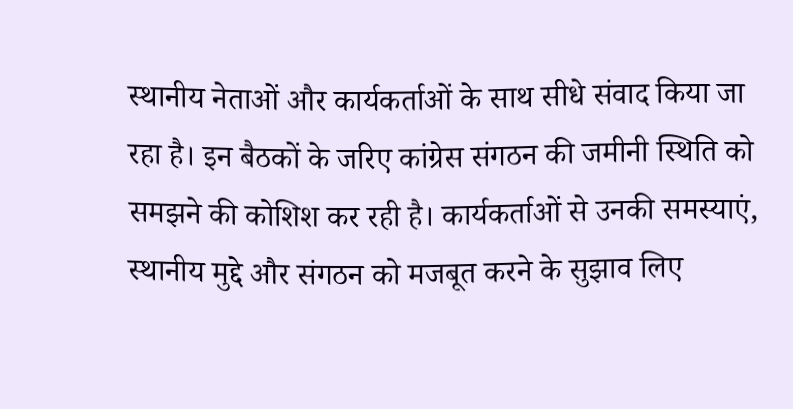स्थानीय नेताओं और कार्यकर्ताओं के साथ सीधे संवाद किया जा रहा है। इन बैठकों के जरिए कांग्रेस संगठन की जमीनी स्थिति को समझने की कोशिश कर रही है। कार्यकर्ताओं से उनकी समस्याएं, स्थानीय मुद्दे और संगठन को मजबूत करने के सुझाव लिए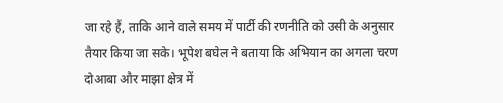जा रहे हैं, ताकि आने वाले समय में पार्टी की रणनीति को उसी के अनुसार तैयार किया जा सके। भूपेश बघेल ने बताया कि अभियान का अगला चरण दोआबा और माझा क्षेत्र में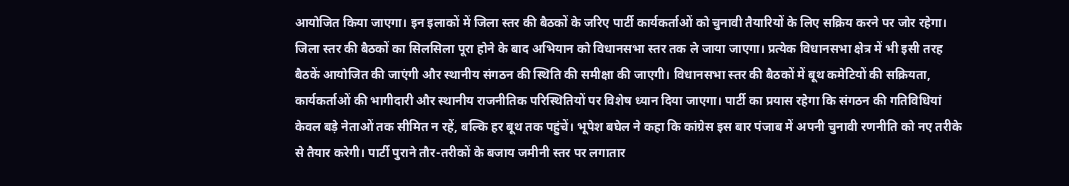आयोजित किया जाएगा। इन इलाकों में जिला स्तर की बैठकों के जरिए पार्टी कार्यकर्ताओं को चुनावी तैयारियों के लिए सक्रिय करने पर जोर रहेगा। जिला स्तर की बैठकों का सिलसिला पूरा होने के बाद अभियान को विधानसभा स्तर तक ले जाया जाएगा। प्रत्येक विधानसभा क्षेत्र में भी इसी तरह बैठकें आयोजित की जाएंगी और स्थानीय संगठन की स्थिति की समीक्षा की जाएगी। विधानसभा स्तर की बैठकों में बूथ कमेटियों की सक्रियता, कार्यकर्ताओं की भागीदारी और स्थानीय राजनीतिक परिस्थितियों पर विशेष ध्यान दिया जाएगा। पार्टी का प्रयास रहेगा कि संगठन की गतिविधियां केवल बड़े नेताओं तक सीमित न रहें, बल्कि हर बूथ तक पहुंचें। भूपेश बघेल ने कहा कि कांग्रेस इस बार पंजाब में अपनी चुनावी रणनीति को नए तरीके से तैयार करेगी। पार्टी पुराने तौर-तरीकों के बजाय जमीनी स्तर पर लगातार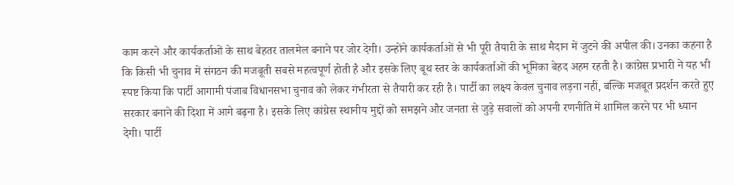काम करने और कार्यकर्ताओं के साथ बेहतर तालमेल बनाने पर जोर देगी। उन्होंने कार्यकर्ताओं से भी पूरी तैयारी के साथ मैदान में जुटने की अपील की। उनका कहना है कि किसी भी चुनाव में संगठन की मजबूती सबसे महत्वपूर्ण होती है और इसके लिए बूथ स्तर के कार्यकर्ताओं की भूमिका बेहद अहम रहती है। कांग्रेस प्रभारी ने यह भी स्पष्ट किया कि पार्टी आगामी पंजाब विधानसभा चुनाव को लेकर गंभीरता से तैयारी कर रही है। पार्टी का लक्ष्य केवल चुनाव लड़ना नहीं, बल्कि मजबूत प्रदर्शन करते हुए सरकार बनाने की दिशा में आगे बढ़ना है। इसके लिए कांग्रेस स्थानीय मुद्दों को समझने और जनता से जुड़े सवालों को अपनी रणनीति में शामिल करने पर भी ध्यान देगी। पार्टी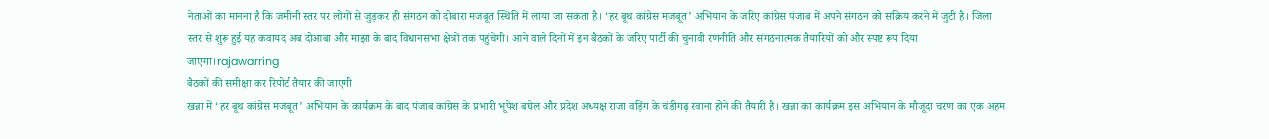नेताओं का मानना है कि जमीनी स्तर पर लोगों से जुड़कर ही संगठन को दोबारा मजबूत स्थिति में लाया जा सकता है। ‘हर बूथ कांग्रेस मजबूत’ अभियान के जरिए कांग्रेस पंजाब में अपने संगठन को सक्रिय करने में जुटी है। जिला स्तर से शुरू हुई यह कवायद अब दोआबा और माझा के बाद विधानसभा क्षेत्रों तक पहुंचेगी। आने वाले दिनों में इन बैठकों के जरिए पार्टी की चुनावी रणनीति और संगठनात्मक तैयारियों को और स्पष्ट रूप दिया जाएगा।rajawarring
बैठकों की समीक्षा कर रिपोर्ट तैयार की जाएगी
खन्ना में ‘हर बूथ कांग्रेस मजबूत’ अभियान के कार्यक्रम के बाद पंजाब कांग्रेस के प्रभारी भूपेश बघेल और प्रदेश अध्यक्ष राजा वड़िंग के चंडीगढ़ रवाना होने की तैयारी है। खन्ना का कार्यक्रम इस अभियान के मौजूदा चरण का एक अहम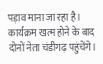पड़ाव माना जा रहा है। कार्यक्रम खत्म होने के बाद दोनों नेता चंडीगढ़ पहुंचेंगे।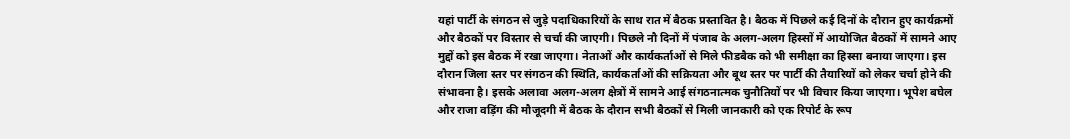यहां पार्टी के संगठन से जुड़े पदाधिकारियों के साथ रात में बैठक प्रस्तावित है। बैठक में पिछले कई दिनों के दौरान हुए कार्यक्रमों और बैठकों पर विस्तार से चर्चा की जाएगी। पिछले नौ दिनों में पंजाब के अलग-अलग हिस्सों में आयोजित बैठकों में सामने आए मुद्दों को इस बैठक में रखा जाएगा। नेताओं और कार्यकर्ताओं से मिले फीडबैक को भी समीक्षा का हिस्सा बनाया जाएगा। इस दौरान जिला स्तर पर संगठन की स्थिति, कार्यकर्ताओं की सक्रियता और बूथ स्तर पर पार्टी की तैयारियों को लेकर चर्चा होने की संभावना है। इसके अलावा अलग-अलग क्षेत्रों में सामने आई संगठनात्मक चुनौतियों पर भी विचार किया जाएगा। भूपेश बघेल और राजा वड़िंग की मौजूदगी में बैठक के दौरान सभी बैठकों से मिली जानकारी को एक रिपोर्ट के रूप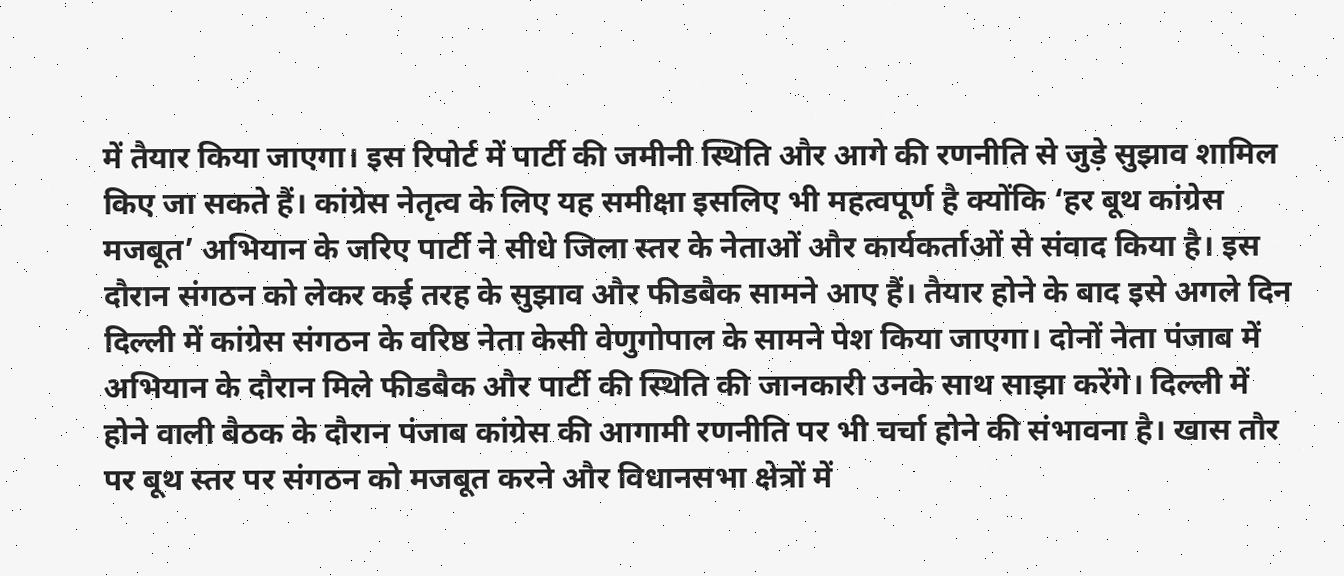में तैयार किया जाएगा। इस रिपोर्ट में पार्टी की जमीनी स्थिति और आगे की रणनीति से जुड़े सुझाव शामिल किए जा सकते हैं। कांग्रेस नेतृत्व के लिए यह समीक्षा इसलिए भी महत्वपूर्ण है क्योंकि ‘हर बूथ कांग्रेस मजबूत’ अभियान के जरिए पार्टी ने सीधे जिला स्तर के नेताओं और कार्यकर्ताओं से संवाद किया है। इस दौरान संगठन को लेकर कई तरह के सुझाव और फीडबैक सामने आए हैं। तैयार होने के बाद इसे अगले दिन दिल्ली में कांग्रेस संगठन के वरिष्ठ नेता केसी वेणुगोपाल के सामने पेश किया जाएगा। दोनों नेता पंजाब में अभियान के दौरान मिले फीडबैक और पार्टी की स्थिति की जानकारी उनके साथ साझा करेंगे। दिल्ली में होने वाली बैठक के दौरान पंजाब कांग्रेस की आगामी रणनीति पर भी चर्चा होने की संभावना है। खास तौर पर बूथ स्तर पर संगठन को मजबूत करने और विधानसभा क्षेत्रों में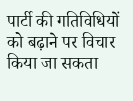पार्टी की गतिविधियों को बढ़ाने पर विचार किया जा सकता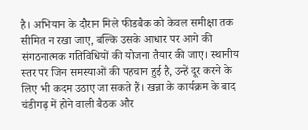है। अभियान के दौरान मिले फीडबैक को केवल समीक्षा तक सीमित न रखा जाए, बल्कि उसके आधार पर आगे की संगठनात्मक गतिविधियों की योजना तैयार की जाए। स्थानीय स्तर पर जिन समस्याओं की पहचान हुई है, उन्हें दूर करने के लिए भी कदम उठाए जा सकते हैं। खन्ना के कार्यक्रम के बाद चंडीगढ़ में होने वाली बैठक और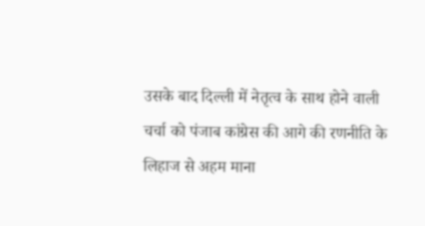उसके बाद दिल्ली में नेतृत्व के साथ होने वाली चर्चा को पंजाब कांग्रेस की आगे की रणनीति के लिहाज से अहम माना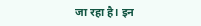जा रहा है। इन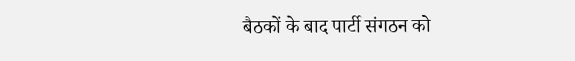बैठकों के बाद पार्टी संगठन को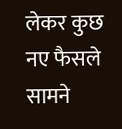लेकर कुछ नए फैसले सामने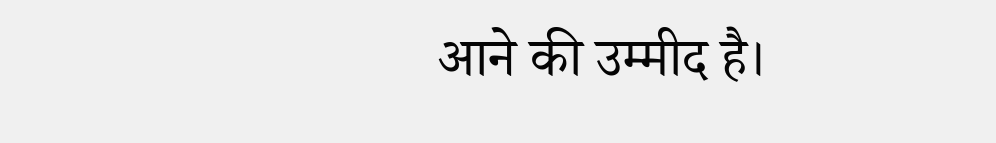आने की उम्मीद है।